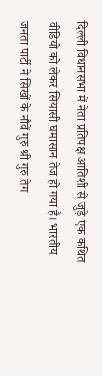दिल्ली विधानसभा में नेता प्रतिपक्ष आतिशी से जुड़े एक कथित वीडियो को लेकर सियासी घमासान तेज हो गया है। भारतीय जनता पार्टी ने सिखों के नौवें गुरु श्री गुरु तेग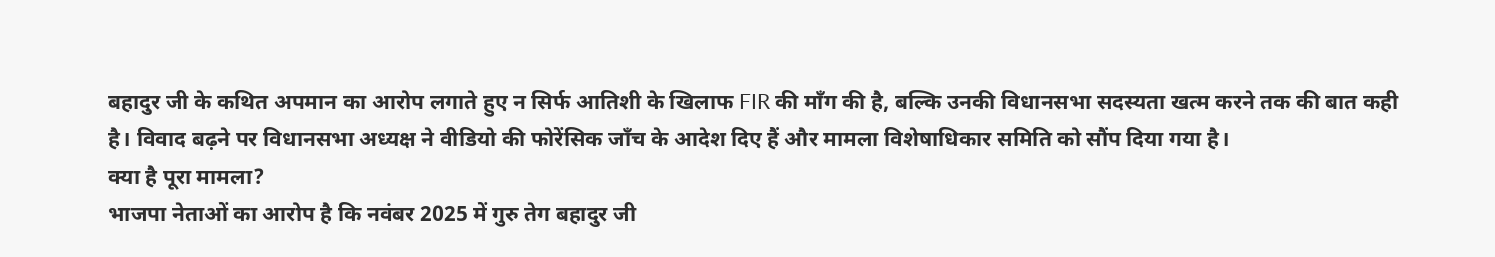बहादुर जी के कथित अपमान का आरोप लगाते हुए न सिर्फ आतिशी के खिलाफ FIR की माँग की है, बल्कि उनकी विधानसभा सदस्यता खत्म करने तक की बात कही है। विवाद बढ़ने पर विधानसभा अध्यक्ष ने वीडियो की फोरेंसिक जाँच के आदेश दिए हैं और मामला विशेषाधिकार समिति को सौंप दिया गया है।
क्या है पूरा मामला?
भाजपा नेताओं का आरोप है कि नवंबर 2025 में गुरु तेग बहादुर जी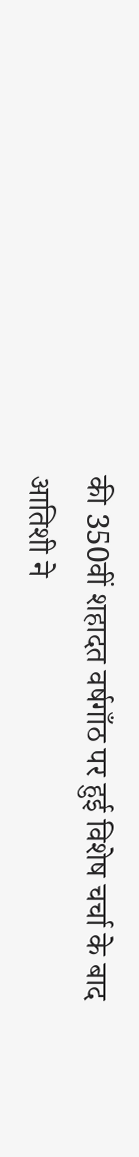की 350वीं शहादत वर्षगाँठ पर हुई विशेष चर्चा के बाद आतिशी ने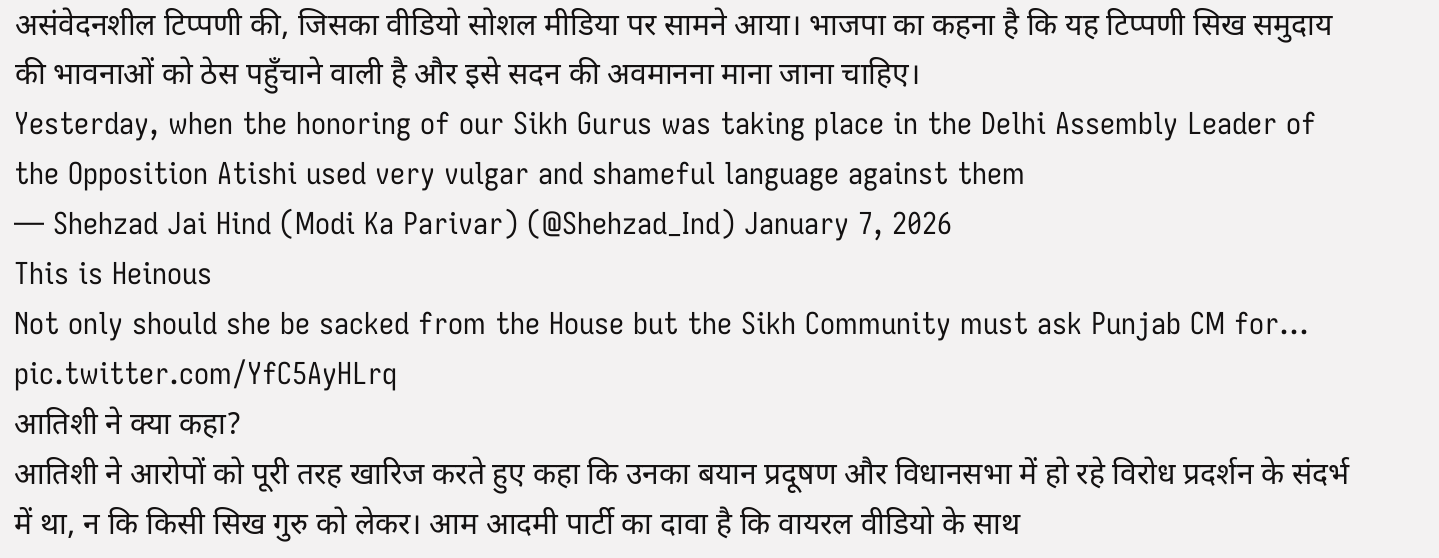असंवेदनशील टिप्पणी की, जिसका वीडियो सोशल मीडिया पर सामने आया। भाजपा का कहना है कि यह टिप्पणी सिख समुदाय की भावनाओं को ठेस पहुँचाने वाली है और इसे सदन की अवमानना माना जाना चाहिए।
Yesterday, when the honoring of our Sikh Gurus was taking place in the Delhi Assembly Leader of the Opposition Atishi used very vulgar and shameful language against them
— Shehzad Jai Hind (Modi Ka Parivar) (@Shehzad_Ind) January 7, 2026
This is Heinous
Not only should she be sacked from the House but the Sikh Community must ask Punjab CM for… pic.twitter.com/YfC5AyHLrq
आतिशी ने क्या कहा?
आतिशी ने आरोपों को पूरी तरह खारिज करते हुए कहा कि उनका बयान प्रदूषण और विधानसभा में हो रहे विरोध प्रदर्शन के संदर्भ में था, न कि किसी सिख गुरु को लेकर। आम आदमी पार्टी का दावा है कि वायरल वीडियो के साथ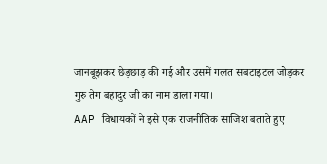जानबूझकर छेड़छाड़ की गई और उसमें गलत सबटाइटल जोड़कर गुरु तेग बहादुर जी का नाम डाला गया।
AAP विधायकों ने इसे एक राजनीतिक साजिश बताते हुए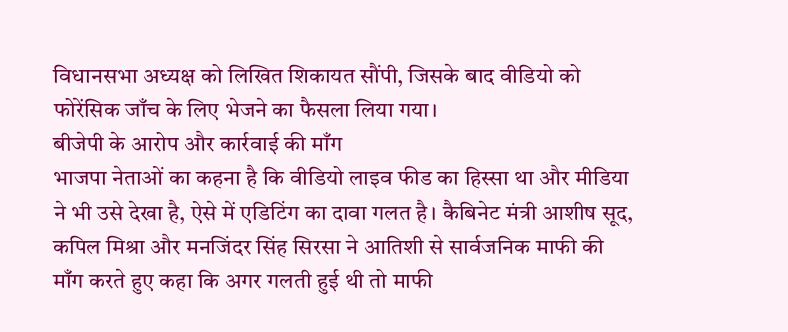विधानसभा अध्यक्ष को लिखित शिकायत सौंपी, जिसके बाद वीडियो को फोरेंसिक जाँच के लिए भेजने का फैसला लिया गया।
बीजेपी के आरोप और कार्रवाई की माँग
भाजपा नेताओं का कहना है कि वीडियो लाइव फीड का हिस्सा था और मीडिया ने भी उसे देखा है, ऐसे में एडिटिंग का दावा गलत है। कैबिनेट मंत्री आशीष सूद, कपिल मिश्रा और मनजिंदर सिंह सिरसा ने आतिशी से सार्वजनिक माफी की माँग करते हुए कहा कि अगर गलती हुई थी तो माफी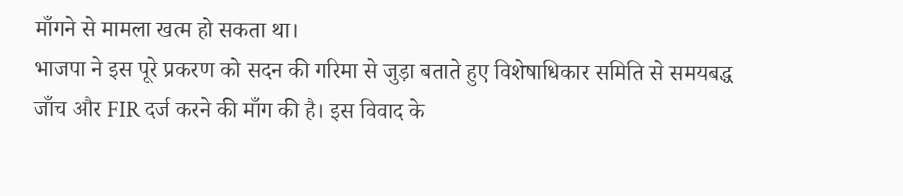माँगने से मामला खत्म हो सकता था।
भाजपा ने इस पूरे प्रकरण को सदन की गरिमा से जुड़ा बताते हुए विशेषाधिकार समिति से समयबद्ध जाँच और FIR दर्ज करने की माँग की है। इस विवाद के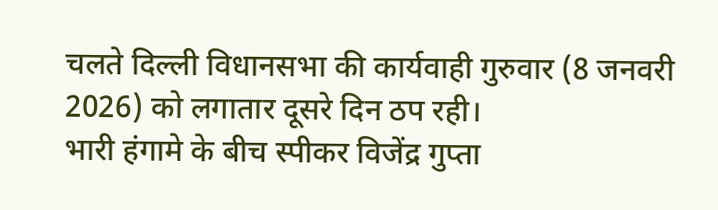चलते दिल्ली विधानसभा की कार्यवाही गुरुवार (8 जनवरी 2026) को लगातार दूसरे दिन ठप रही।
भारी हंगामे के बीच स्पीकर विजेंद्र गुप्ता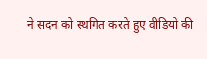ने सदन को स्थगित करते हुए वीडियो की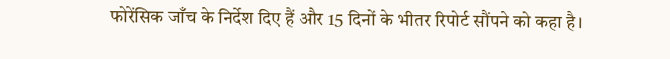फोरेंसिक जाँच के निर्देश दिए हैं और 15 दिनों के भीतर रिपोर्ट सौंपने को कहा है।